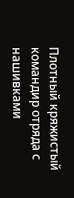Плотный кряжистый командир отряда с нашивками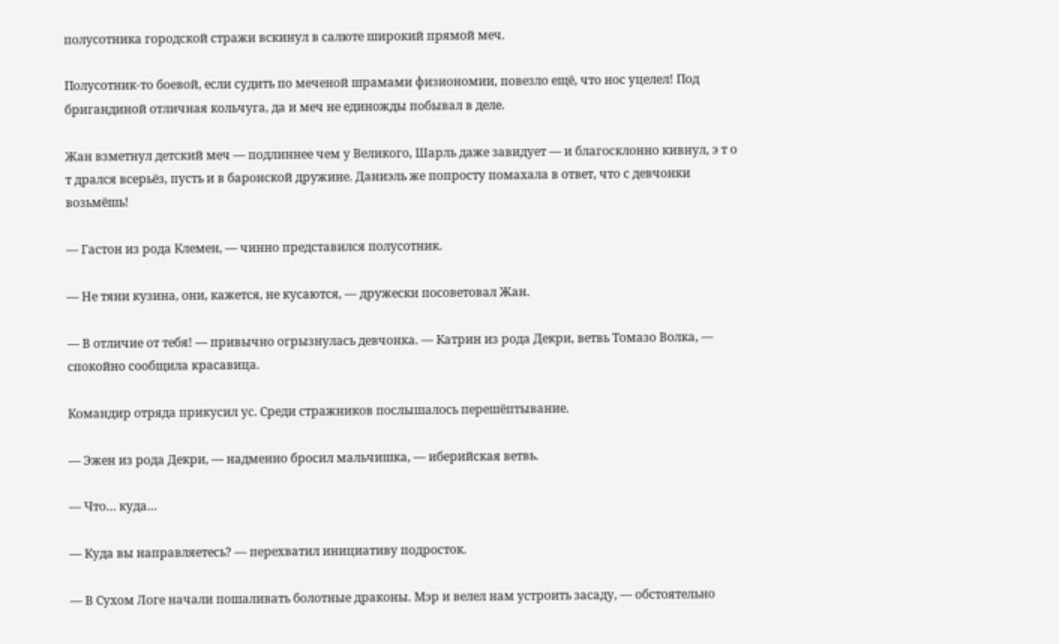полусотника городской стражи вскинул в салюте широкий прямой меч.

Полусотник-то боевой, если судить по меченой шрамами физиономии, повезло ещё, что нос уцелел! Под бригандиной отличная кольчуга, да и меч не единожды побывал в деле.

Жан взметнул детский меч — подлиннее чем у Великого, Шарль даже завидует — и благосклонно кивнул, э т о т дрался всерьёз, пусть и в баронской дружине. Даниэль же попросту помахала в ответ, что с девчонки возьмёшь!

— Гастон из рода Клемен, — чинно представился полусотник.

— Не тяни кузина, они, кажется, не кусаются, — дружески посоветовал Жан.

— В отличие от тебя! — привычно огрызнулась девчонка. — Катрин из рода Декри, ветвь Томазо Волка, — спокойно сообщила красавица.

Командир отряда прикусил ус. Среди стражников послышалось перешёптывание.

— Эжен из рода Декри, — надменно бросил мальчишка, — иберийская ветвь.

— Что… куда…

— Куда вы направляетесь? — перехватил инициативу подросток.

— В Сухом Логе начали пошаливать болотные драконы. Мэр и велел нам устроить засаду, — обстоятельно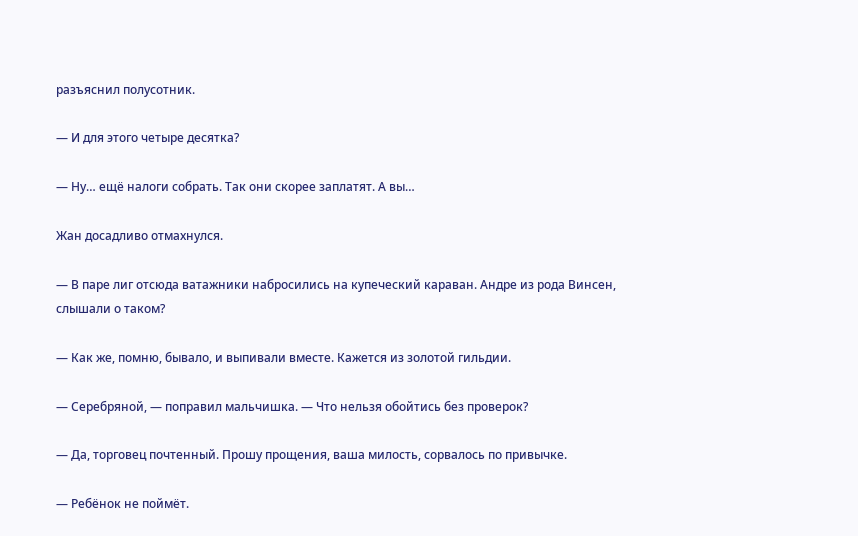разъяснил полусотник.

— И для этого четыре десятка?

— Ну… ещё налоги собрать. Так они скорее заплатят. А вы…

Жан досадливо отмахнулся.

— В паре лиг отсюда ватажники набросились на купеческий караван. Андре из рода Винсен, слышали о таком?

— Как же, помню, бывало, и выпивали вместе. Кажется из золотой гильдии.

— Серебряной, — поправил мальчишка. — Что нельзя обойтись без проверок?

— Да, торговец почтенный. Прошу прощения, ваша милость, сорвалось по привычке.

— Ребёнок не поймёт.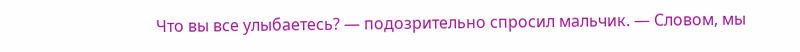Что вы все улыбаетесь? — подозрительно спросил мальчик. — Словом, мы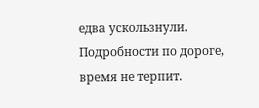едва ускользнули. Подробности по дороге, время не терпит.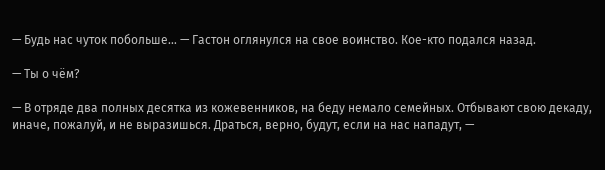— Будь нас чуток побольше… — Гастон оглянулся на свое воинство. Кое-кто подался назад.

— Ты о чём?

— В отряде два полных десятка из кожевенников, на беду немало семейных. Отбывают свою декаду, иначе, пожалуй, и не выразишься. Драться, верно, будут, если на нас нападут, —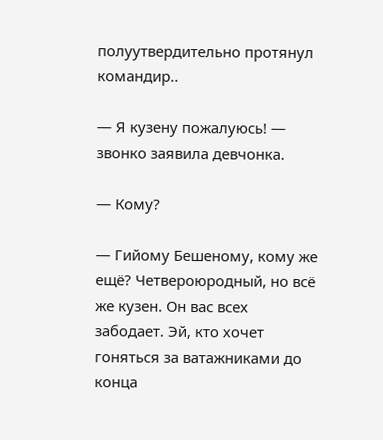полуутвердительно протянул командир..

— Я кузену пожалуюсь! — звонко заявила девчонка.

— Кому?

— Гийому Бешеному, кому же ещё? Четвероюродный, но всё же кузен. Он вас всех забодает. Эй, кто хочет гоняться за ватажниками до конца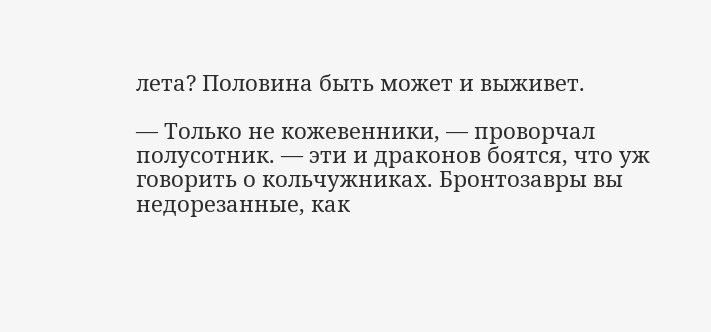лета? Половина быть может и выживет.

— Только не кожевенники, — проворчал полусотник. — эти и драконов боятся, что уж говорить о кольчужниках. Бронтозавры вы недорезанные, как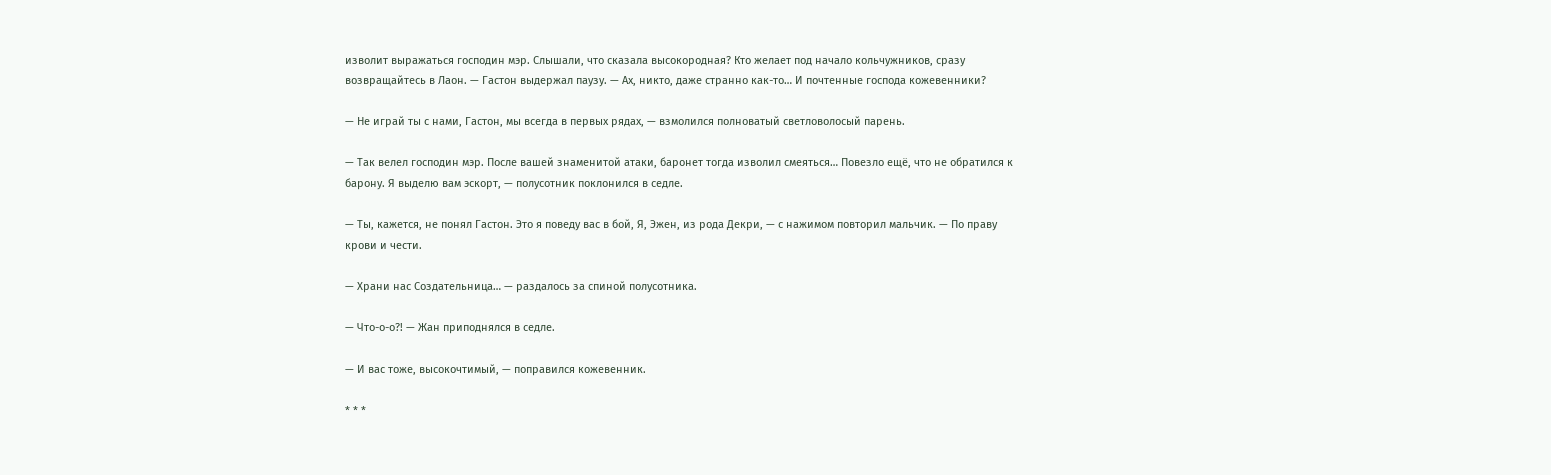изволит выражаться господин мэр. Слышали, что сказала высокородная? Кто желает под начало кольчужников, сразу возвращайтесь в Лаон. — Гастон выдержал паузу. — Ах, никто, даже странно как-то… И почтенные господа кожевенники?

— Не играй ты с нами, Гастон, мы всегда в первых рядах, — взмолился полноватый светловолосый парень.

— Так велел господин мэр. После вашей знаменитой атаки, баронет тогда изволил смеяться… Повезло ещё, что не обратился к барону. Я выделю вам эскорт, — полусотник поклонился в седле.

— Ты, кажется, не понял Гастон. Это я поведу вас в бой, Я, Эжен, из рода Декри, — с нажимом повторил мальчик. — По праву крови и чести.

— Храни нас Создательница… — раздалось за спиной полусотника.

— Что-о-о?! — Жан приподнялся в седле.

— И вас тоже, высокочтимый, — поправился кожевенник.

* * *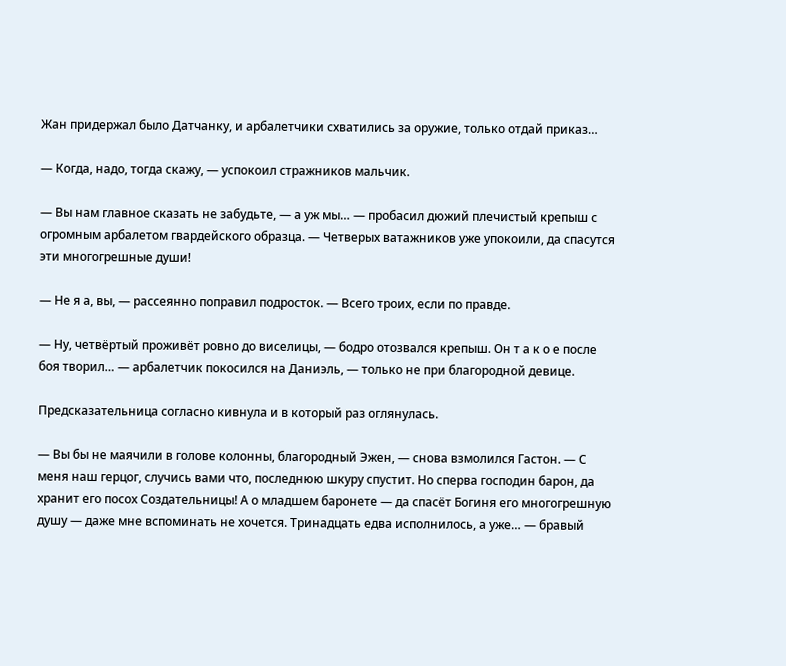Жан придержал было Датчанку, и арбалетчики схватились за оружие, только отдай приказ…

— Когда, надо, тогда скажу, — успокоил стражников мальчик.

— Вы нам главное сказать не забудьте, — а уж мы… — пробасил дюжий плечистый крепыш с огромным арбалетом гвардейского образца. — Четверых ватажников уже упокоили, да спасутся эти многогрешные души!

— Не я а, вы, — рассеянно поправил подросток. — Всего троих, если по правде.

— Ну, четвёртый проживёт ровно до виселицы, — бодро отозвался крепыш. Он т а к о е после боя творил… — арбалетчик покосился на Даниэль, — только не при благородной девице.

Предсказательница согласно кивнула и в который раз оглянулась.

— Вы бы не маячили в голове колонны, благородный Эжен, — снова взмолился Гастон. — С меня наш герцог, случись вами что, последнюю шкуру спустит. Но сперва господин барон, да хранит его посох Создательницы! А о младшем баронете — да спасёт Богиня его многогрешную душу — даже мне вспоминать не хочется. Тринадцать едва исполнилось, а уже… — бравый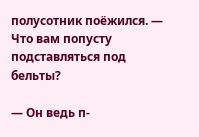полусотник поёжился. — Что вам попусту подставляться под бельты?

— Он ведь п-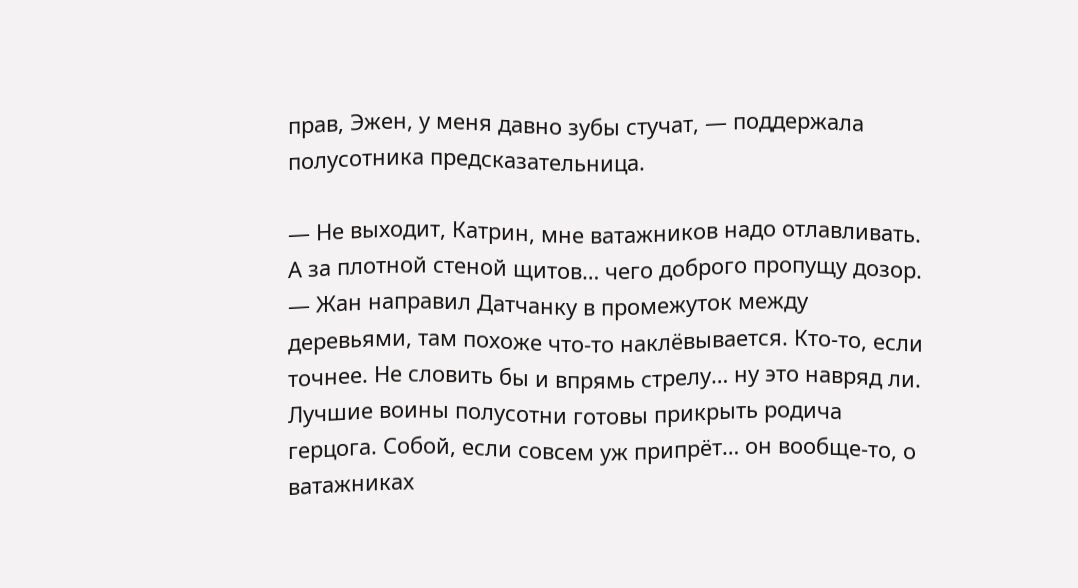прав, Эжен, у меня давно зубы стучат, — поддержала полусотника предсказательница.

— Не выходит, Катрин, мне ватажников надо отлавливать. А за плотной стеной щитов… чего доброго пропущу дозор. — Жан направил Датчанку в промежуток между деревьями, там похоже что-то наклёвывается. Кто-то, если точнее. Не словить бы и впрямь стрелу… ну это навряд ли. Лучшие воины полусотни готовы прикрыть родича герцога. Собой, если совсем уж припрёт… он вообще-то, о ватажниках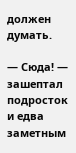должен думать.

— Сюда! — зашептал подросток и едва заметным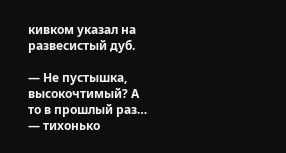кивком указал на развесистый дуб.

— Не пустышка, высокочтимый? А то в прошлый раз… — тихонько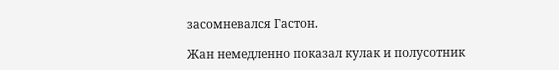засомневался Гастон.

Жан немедленно показал кулак и полусотник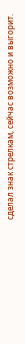сделал знак стрелкам, сейчас возможно и выгорит.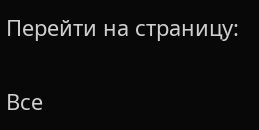Перейти на страницу:

Все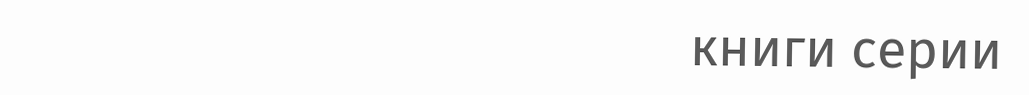книги серии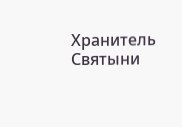Хранитель Святыни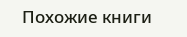Похожие книги